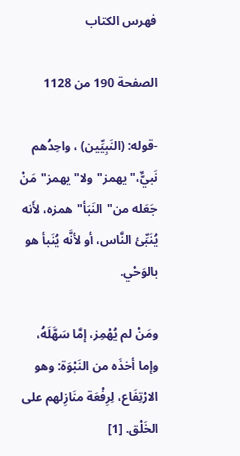فهرس الكتاب

الصفحة 190 من 1128

-قوله: (النَبِيِّين) ، واحِدُهم نَبيٌّ،"يهمز"ولا"يهمز"مَنْ جَعَله من"النَبَأ"همزه، لأَنه يُنَبِّئ النَّاس، أو لأنَّه يُنَبأ هو بالوَحْي.

ومَنْ لم يُهْمِز، إمَّا سَهَّلَهُ، وإما أخذَه من النَبْوَة: وهو الارْتِفَاع، لِرِفْعَة منَازِلهم على الخَلْق. [1]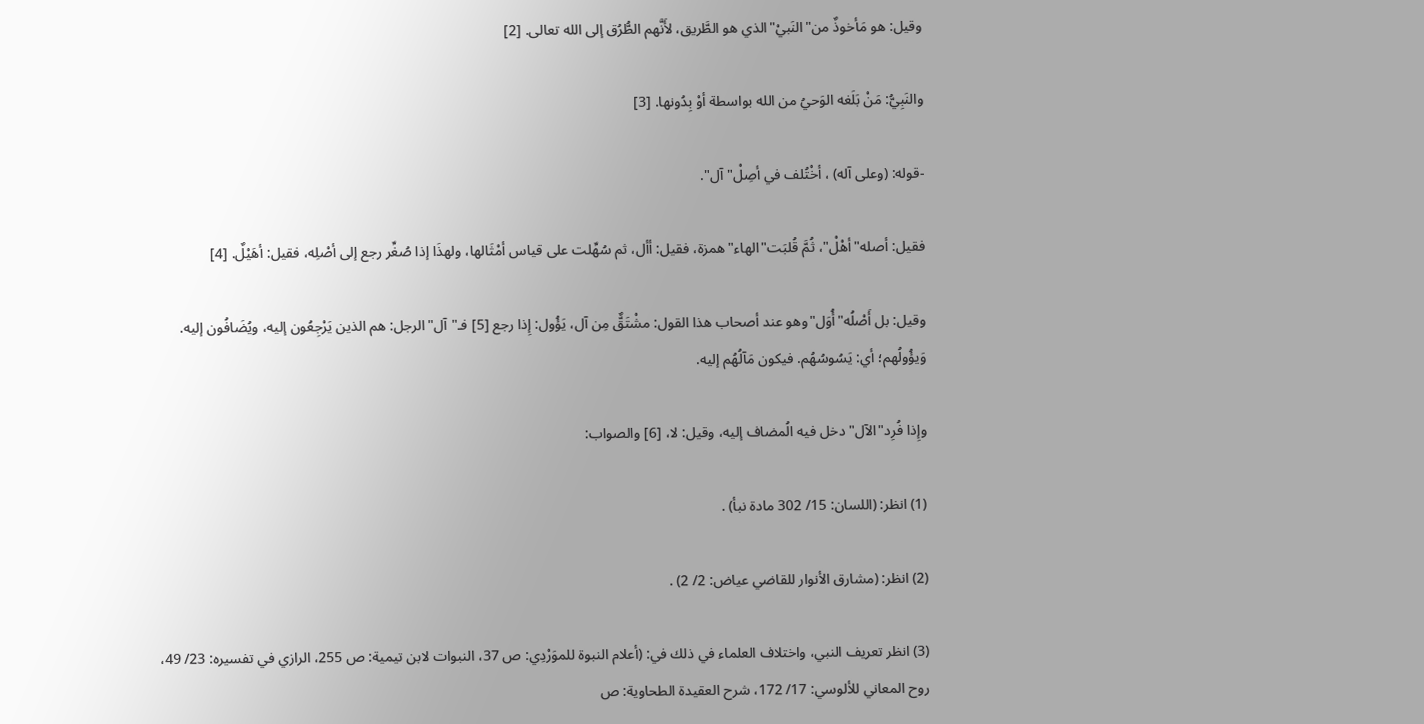وقيل: هو مَأخوذٌ من"النَبيْ"الذي هو الطَّريق، لأَنَّهم الطُّرُق إلى الله تعالى. [2]

والنَبِيُّ: مَنْ بَلَغه الوَحيُ من الله بواسطة أوْ بِدُونها. [3]

-قوله: (وعلى آله) ، أخْتُلف في أصِلْ"آل".

فقيل: أصله"أهْلْ"، ثُمَّ قُلبَت"الهاء"همزة، فقيل: أأل، ثم سُهِّلت على قياس أمْثَالها، ولهذَا إذا صُغِّر رجع إلى أصْلِه، فقيل: أهَيْلٌ. [4]

وقيل: بل أَصْلُه"أُوَل"وهو عند أصحاب هذا القول: مشْتَقٌّ مِن آل، يَؤُول: إِذا رجع [5] فـ"آل"الرجل: هم الذين يَرْجِعُون إليه، ويُضَافُون إليه. وَيؤُولُهم؛ أي: يَسُوسُهُم. فيكون مَآلُهُم إليه.

وإِذا فُرِد"الآل"دخل فيه الُمضاف إليه، وقيل: لا، [6] والصواب:

(1) انظر: (اللسان: 15/ 302 مادة نبأ) .

(2) انظر: (مشارق الأنوار للقاضي عياض: 2/ 2) .

(3) انظر تعريف النبي، واختلاف العلماء في ذلك في: (أعلام النبوة للموَرْدِي: ص 37، النبوات لابن تيمية: ص 255، الرازي في تفسيره: 23/ 49، روح المعاني للألوسي: 17/ 172، شرح العقيدة الطحاوية: ص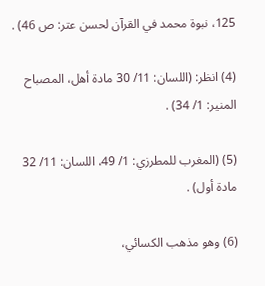125، نبوة محمد في القرآن لحسن عتر: ص 46) .

(4) انظر: (اللسان: 11/ 30 مادة أهل، المصباح المنير: 1/ 34) .

(5) (المغرب للمطرزي: 1/ 49، اللسان: 11/ 32 مادة أول) .

(6) وهو مذهب الكسائي،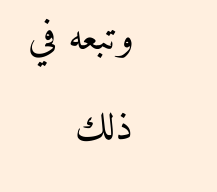وتبعه في ذلك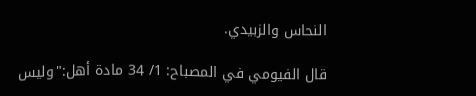النحاس والزبيدي.

قال الفيومي في المصباح: 1/ 34 مادة أهل:"وليس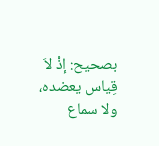بصحيح: إذْ لاَ قِياس يعضده، ولا سماع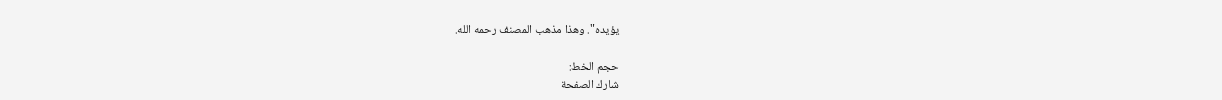يؤيده". وهذا مذهب المصنف رحمه الله.

حجم الخط:
شارك الصفحة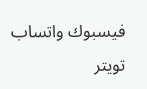فيسبوك واتساب تويتر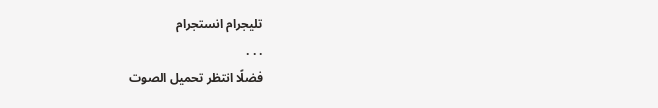تليجرام انستجرام
. . .
فضلًا انتظر تحميل الصوت